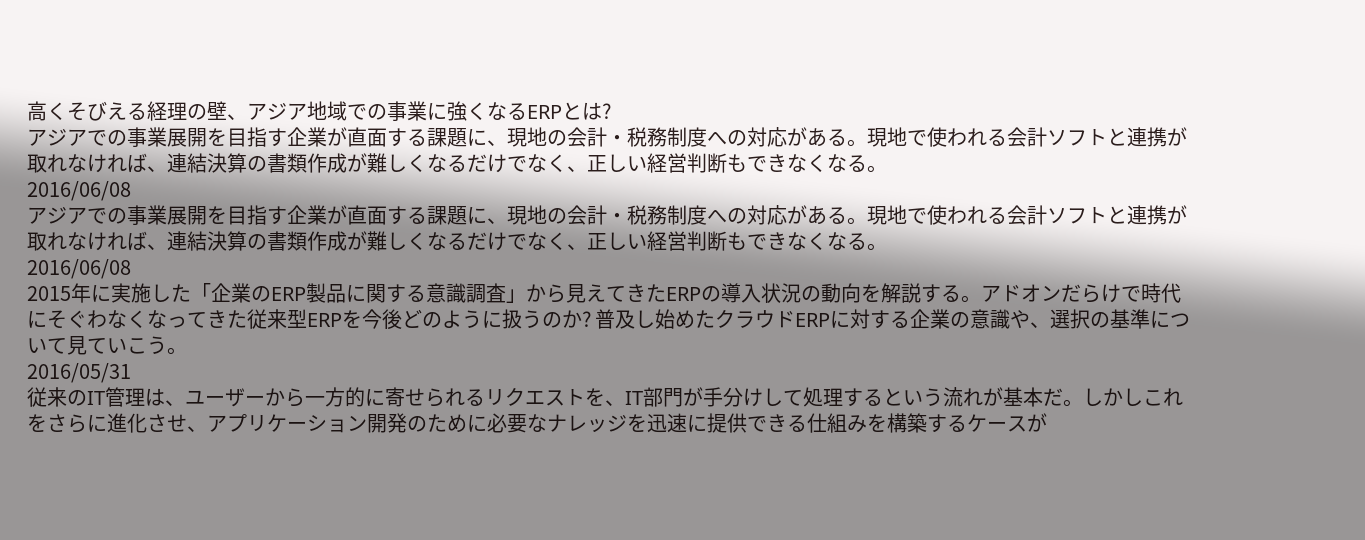高くそびえる経理の壁、アジア地域での事業に強くなるERPとは?
アジアでの事業展開を目指す企業が直面する課題に、現地の会計・税務制度への対応がある。現地で使われる会計ソフトと連携が取れなければ、連結決算の書類作成が難しくなるだけでなく、正しい経営判断もできなくなる。
2016/06/08
アジアでの事業展開を目指す企業が直面する課題に、現地の会計・税務制度への対応がある。現地で使われる会計ソフトと連携が取れなければ、連結決算の書類作成が難しくなるだけでなく、正しい経営判断もできなくなる。
2016/06/08
2015年に実施した「企業のERP製品に関する意識調査」から見えてきたERPの導入状況の動向を解説する。アドオンだらけで時代にそぐわなくなってきた従来型ERPを今後どのように扱うのか? 普及し始めたクラウドERPに対する企業の意識や、選択の基準について見ていこう。
2016/05/31
従来のIT管理は、ユーザーから一方的に寄せられるリクエストを、IT部門が手分けして処理するという流れが基本だ。しかしこれをさらに進化させ、アプリケーション開発のために必要なナレッジを迅速に提供できる仕組みを構築するケースが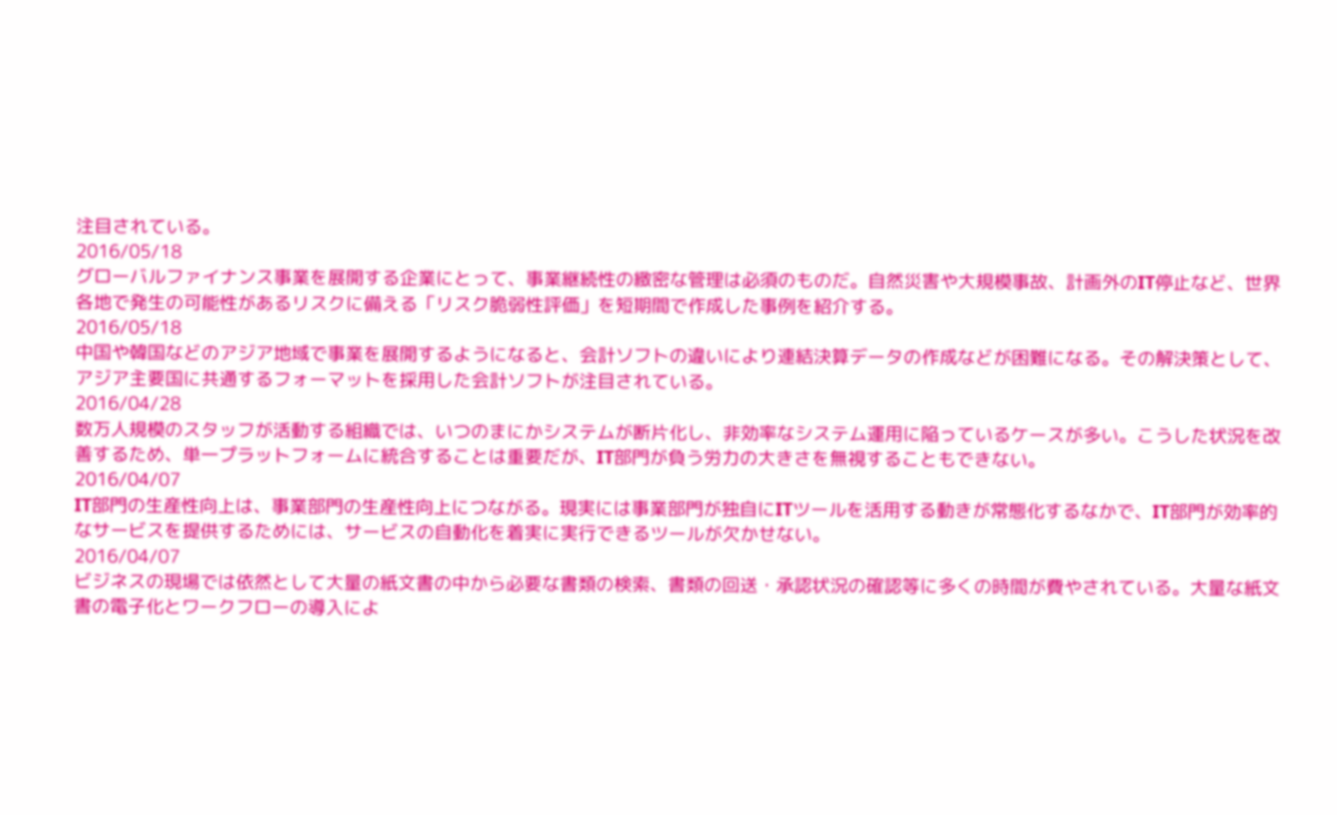注目されている。
2016/05/18
グローバルファイナンス事業を展開する企業にとって、事業継続性の緻密な管理は必須のものだ。自然災害や大規模事故、計画外のIT停止など、世界各地で発生の可能性があるリスクに備える「リスク脆弱性評価」を短期間で作成した事例を紹介する。
2016/05/18
中国や韓国などのアジア地域で事業を展開するようになると、会計ソフトの違いにより連結決算データの作成などが困難になる。その解決策として、アジア主要国に共通するフォーマットを採用した会計ソフトが注目されている。
2016/04/28
数万人規模のスタッフが活動する組織では、いつのまにかシステムが断片化し、非効率なシステム運用に陥っているケースが多い。こうした状況を改善するため、単一プラットフォームに統合することは重要だが、IT部門が負う労力の大きさを無視することもできない。
2016/04/07
IT部門の生産性向上は、事業部門の生産性向上につながる。現実には事業部門が独自にITツールを活用する動きが常態化するなかで、IT部門が効率的なサービスを提供するためには、サービスの自動化を着実に実行できるツールが欠かせない。
2016/04/07
ビジネスの現場では依然として大量の紙文書の中から必要な書類の検索、書類の回送・承認状況の確認等に多くの時間が費やされている。大量な紙文書の電子化とワークフローの導入によ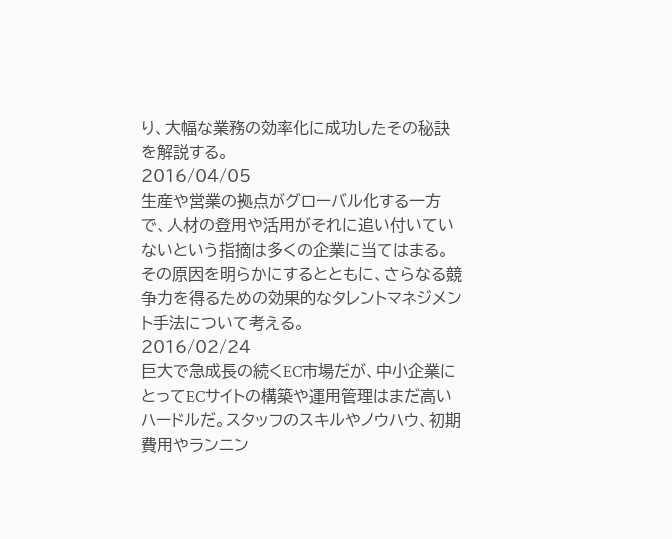り、大幅な業務の効率化に成功したその秘訣を解説する。
2016/04/05
生産や営業の拠点がグローバル化する一方で、人材の登用や活用がそれに追い付いていないという指摘は多くの企業に当てはまる。その原因を明らかにするとともに、さらなる競争力を得るための効果的なタレントマネジメント手法について考える。
2016/02/24
巨大で急成長の続くEC市場だが、中小企業にとってECサイトの構築や運用管理はまだ高いハードルだ。スタッフのスキルやノウハウ、初期費用やランニン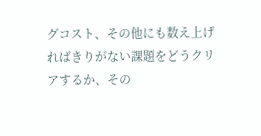グコスト、その他にも数え上げればきりがない課題をどうクリアするか、その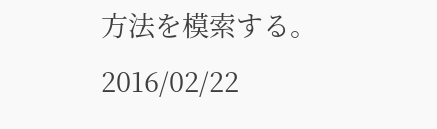方法を模索する。
2016/02/22